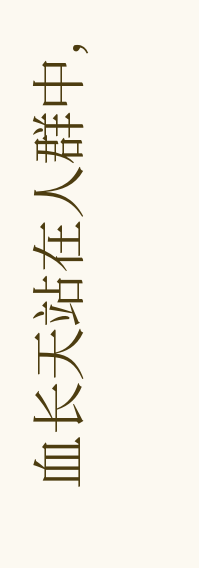血长天站在人群中,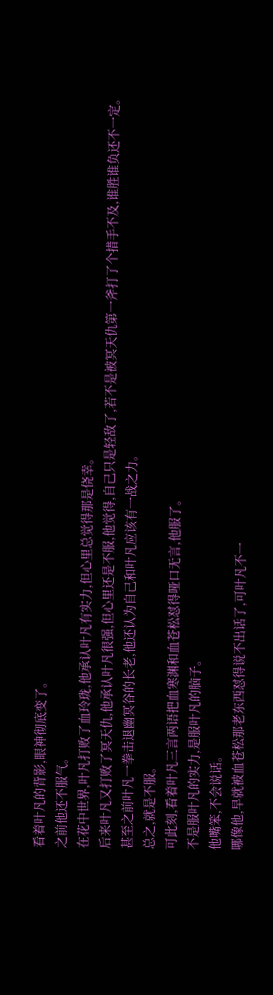看着叶凡的背影,眼神彻底变了。
之前他还不服气。
在花中世界,叶凡打败了血玲珑,他承认叶凡有实力,但心里总觉得那是侥幸。
后来叶凡又打败了冥天仇,他承认叶凡很强,但心里还是不服,他觉得,自己只是轻敌了,若不是被冥天仇第一斧打了个措手不及,谁胜谁负还不一定。
甚至之前叶凡一拳击退幽冥谷的长老,他还认为自己和叶凡应该有一战之力。
总之,就是不服。
可此刻,看着叶凡三言两语把血寒渊和血苍松怼得哑口无言,他服了。
不是服叶凡的实力,是服叶凡的脑子。
他嘴笨,不会说话。
哪像他,早就被血苍松那老东西怼得说不出话了,可叶凡不一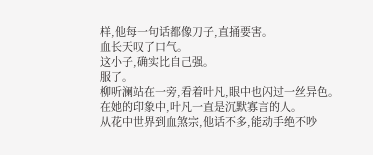样,他每一句话都像刀子,直捅要害。
血长天叹了口气。
这小子,确实比自己强。
服了。
柳听澜站在一旁,看着叶凡,眼中也闪过一丝异色。
在她的印象中,叶凡一直是沉默寡言的人。
从花中世界到血煞宗,他话不多,能动手绝不吵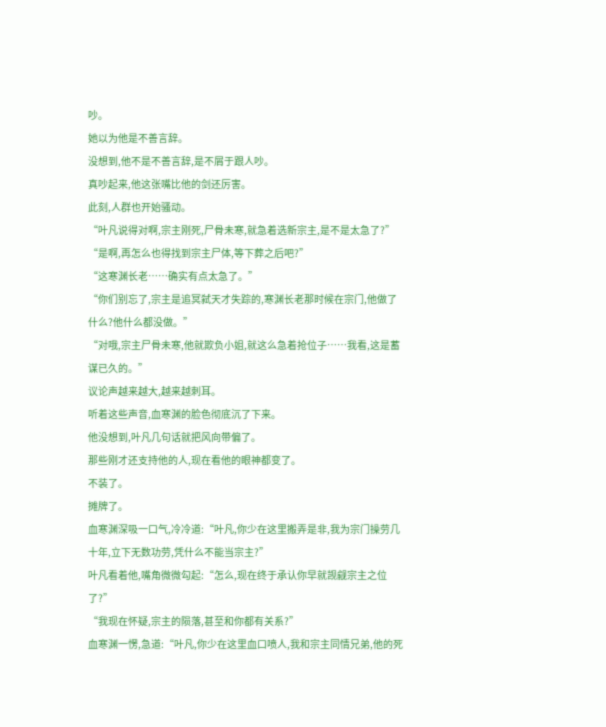吵。
她以为他是不善言辞。
没想到,他不是不善言辞,是不屑于跟人吵。
真吵起来,他这张嘴比他的剑还厉害。
此刻,人群也开始骚动。
“叶凡说得对啊,宗主刚死,尸骨未寒,就急着选新宗主,是不是太急了?”
“是啊,再怎么也得找到宗主尸体,等下葬之后吧?”
“这寒渊长老……确实有点太急了。”
“你们别忘了,宗主是追冥弑天才失踪的,寒渊长老那时候在宗门,他做了什么?他什么都没做。”
“对哦,宗主尸骨未寒,他就欺负小姐,就这么急着抢位子……我看,这是蓄谋已久的。”
议论声越来越大,越来越刺耳。
听着这些声音,血寒渊的脸色彻底沉了下来。
他没想到,叶凡几句话就把风向带偏了。
那些刚才还支持他的人,现在看他的眼神都变了。
不装了。
摊牌了。
血寒渊深吸一口气,冷冷道:“叶凡,你少在这里搬弄是非,我为宗门操劳几十年,立下无数功劳,凭什么不能当宗主?”
叶凡看着他,嘴角微微勾起:“怎么,现在终于承认你早就觊觎宗主之位了?”
“我现在怀疑,宗主的陨落,甚至和你都有关系?”
血寒渊一愣,急道:“叶凡,你少在这里血口喷人,我和宗主同情兄弟,他的死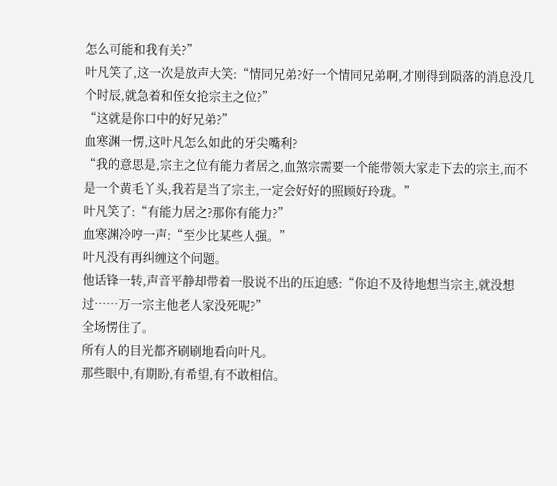怎么可能和我有关?”
叶凡笑了,这一次是放声大笑:“情同兄弟?好一个情同兄弟啊,才刚得到陨落的消息没几个时辰,就急着和侄女抢宗主之位?”
“这就是你口中的好兄弟?”
血寒渊一愣,这叶凡怎么如此的牙尖嘴利?
“我的意思是,宗主之位有能力者居之,血煞宗需要一个能带领大家走下去的宗主,而不是一个黄毛丫头,我若是当了宗主,一定会好好的照顾好玲珑。”
叶凡笑了:“有能力居之?那你有能力?”
血寒渊冷哼一声:“至少比某些人强。”
叶凡没有再纠缠这个问题。
他话锋一转,声音平静却带着一股说不出的压迫感:“你迫不及待地想当宗主,就没想过……万一宗主他老人家没死呢?”
全场愣住了。
所有人的目光都齐刷刷地看向叶凡。
那些眼中,有期盼,有希望,有不敢相信。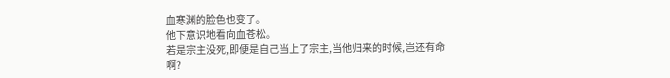血寒渊的脸色也变了。
他下意识地看向血苍松。
若是宗主没死,即便是自己当上了宗主,当他归来的时候,岂还有命啊?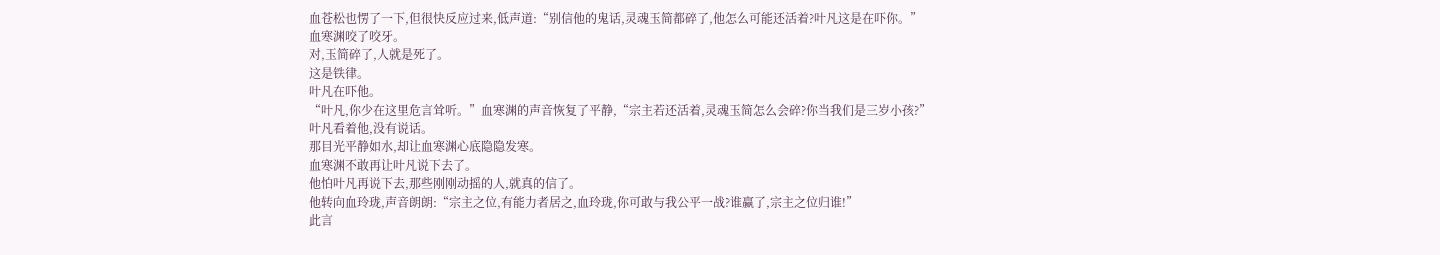血苍松也愣了一下,但很快反应过来,低声道:“别信他的鬼话,灵魂玉简都碎了,他怎么可能还活着?叶凡这是在吓你。”
血寒渊咬了咬牙。
对,玉简碎了,人就是死了。
这是铁律。
叶凡在吓他。
“叶凡,你少在这里危言耸听。”血寒渊的声音恢复了平静,“宗主若还活着,灵魂玉简怎么会碎?你当我们是三岁小孩?”
叶凡看着他,没有说话。
那目光平静如水,却让血寒渊心底隐隐发寒。
血寒渊不敢再让叶凡说下去了。
他怕叶凡再说下去,那些刚刚动摇的人,就真的信了。
他转向血玲珑,声音朗朗:“宗主之位,有能力者居之,血玲珑,你可敢与我公平一战?谁赢了,宗主之位归谁!”
此言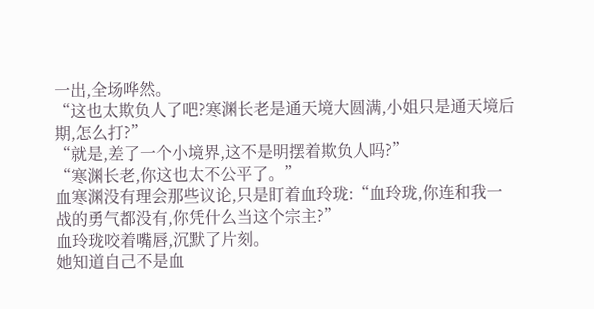一出,全场哗然。
“这也太欺负人了吧?寒渊长老是通天境大圆满,小姐只是通天境后期,怎么打?”
“就是,差了一个小境界,这不是明摆着欺负人吗?”
“寒渊长老,你这也太不公平了。”
血寒渊没有理会那些议论,只是盯着血玲珑:“血玲珑,你连和我一战的勇气都没有,你凭什么当这个宗主?”
血玲珑咬着嘴唇,沉默了片刻。
她知道自己不是血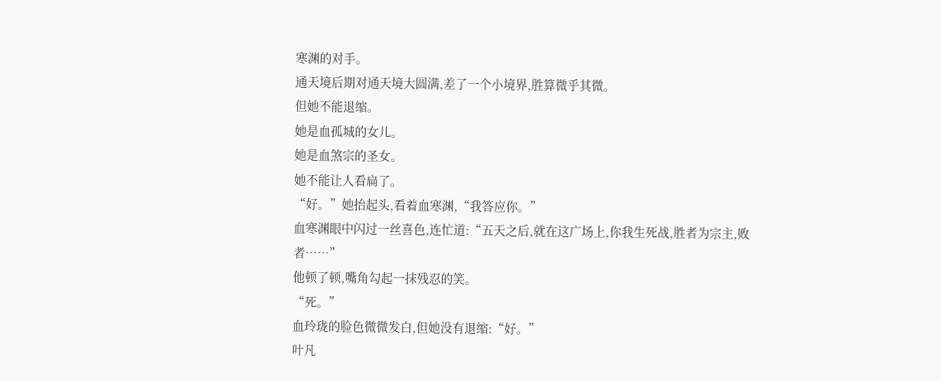寒渊的对手。
通天境后期对通天境大圆满,差了一个小境界,胜算微乎其微。
但她不能退缩。
她是血孤城的女儿。
她是血煞宗的圣女。
她不能让人看扁了。
“好。”她抬起头,看着血寒渊,“我答应你。”
血寒渊眼中闪过一丝喜色,连忙道:“五天之后,就在这广场上,你我生死战,胜者为宗主,败者……”
他顿了顿,嘴角勾起一抹残忍的笑。
“死。”
血玲珑的脸色微微发白,但她没有退缩:“好。”
叶凡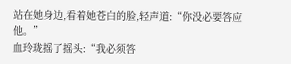站在她身边,看着她苍白的脸,轻声道:“你没必要答应他。”
血玲珑摇了摇头:“我必须答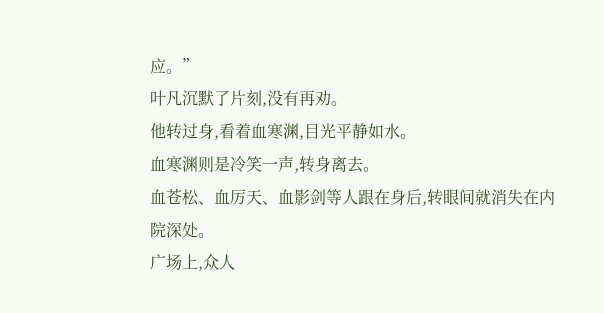应。”
叶凡沉默了片刻,没有再劝。
他转过身,看着血寒渊,目光平静如水。
血寒渊则是冷笑一声,转身离去。
血苍松、血厉天、血影剑等人跟在身后,转眼间就消失在内院深处。
广场上,众人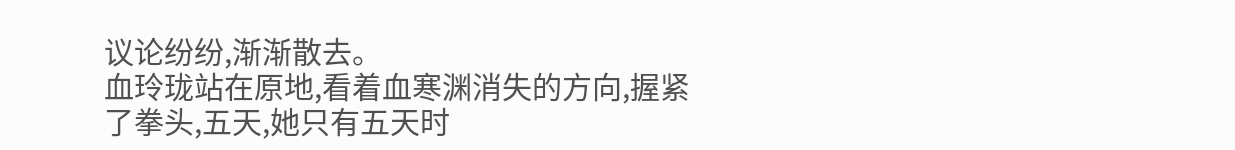议论纷纷,渐渐散去。
血玲珑站在原地,看着血寒渊消失的方向,握紧了拳头,五天,她只有五天时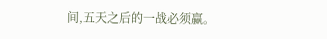间,五天之后的一战必须赢。